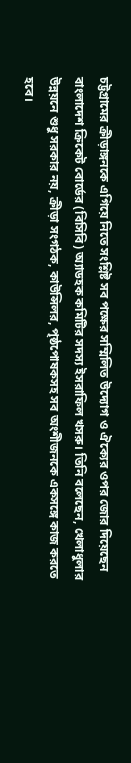চট্টগ্রামের ক্রীড়াঙ্গনকে এগিয়ে নিতে সংশ্লিষ্ট সব পক্ষের সম্মিলিত উদ্যোগ ও ঐক্যের ওপর জোর দিয়েছেন বাংলাদেশ ক্রিকেট বোর্ডের (বিসিবি) অ্যাডহক কমিটির সদস্য ইসরাফিল খসরু। তিনি বলেছেন, খেলাধুলার উন্নয়নে শুধু সরকার নয়, ক্রীড়া সংগঠক, কাউন্সিলর, পৃষ্ঠপোষকসহ সব অংশীজনকে একসঙ্গে কাজ করতে হবে।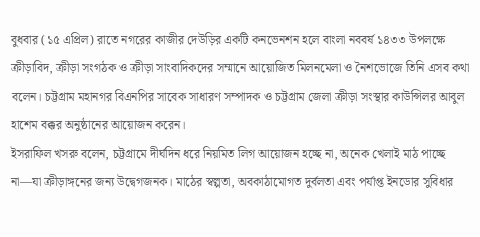বুধবার (১৫ এপ্রিল) রাতে নগরের কাজীর দেউড়ির একটি কনভেনশন হলে বাংলা নববর্ষ ১৪৩৩ উপলক্ষে ক্রীড়াবিদ, ক্রীড়া সংগঠক ও ক্রীড়া সাংবাদিকদের সম্মানে আয়োজিত মিলনমেলা ও নৈশভোজে তিনি এসব কথা বলেন। চট্টগ্রাম মহানগর বিএনপির সাবেক সাধারণ সম্পাদক ও চট্টগ্রাম জেলা ক্রীড়া সংস্থার কাউন্সিলর আবুল হাশেম বক্কর অনুষ্ঠানের আয়োজন করেন।
ইসরাফিল খসরু বলেন, চট্টগ্রামে দীর্ঘদিন ধরে নিয়মিত লিগ আয়োজন হচ্ছে না, অনেক খেলাই মাঠ পাচ্ছে না—যা ক্রীড়াঙ্গনের জন্য উদ্বেগজনক। মাঠের স্বল্পতা, অবকাঠামোগত দুর্বলতা এবং পর্যাপ্ত ইনডোর সুবিধার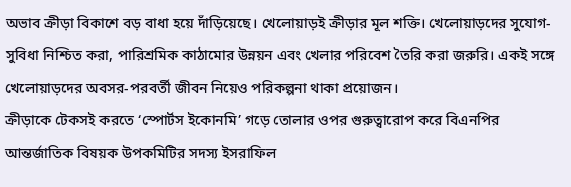অভাব ক্রীড়া বিকাশে বড় বাধা হয়ে দাঁড়িয়েছে। খেলোয়াড়ই ক্রীড়ার মূল শক্তি। খেলোয়াড়দের সুযোগ-সুবিধা নিশ্চিত করা, পারিশ্রমিক কাঠামোর উন্নয়ন এবং খেলার পরিবেশ তৈরি করা জরুরি। একই সঙ্গে খেলোয়াড়দের অবসর-পরবর্তী জীবন নিয়েও পরিকল্পনা থাকা প্রয়োজন।
ক্রীড়াকে টেকসই করতে ‘স্পোর্টস ইকোনমি’ গড়ে তোলার ওপর গুরুত্বারোপ করে বিএনপির আন্তর্জাতিক বিষয়ক উপকমিটির সদস্য ইসরাফিল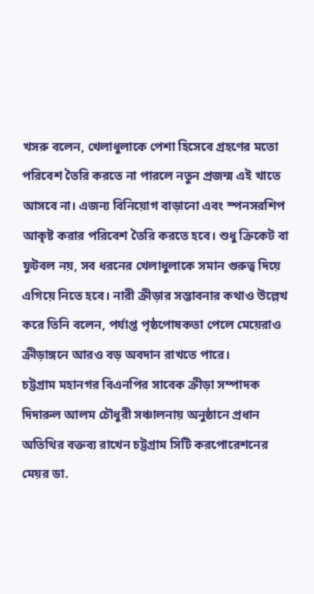খসরু বলেন, খেলাধুলাকে পেশা হিসেবে গ্রহণের মতো পরিবেশ তৈরি করতে না পারলে নতুন প্রজন্ম এই খাতে আসবে না। এজন্য বিনিয়োগ বাড়ানো এবং স্পনসরশিপ আকৃষ্ট করার পরিবেশ তৈরি করতে হবে। শুধু ক্রিকেট বা ফুটবল নয়, সব ধরনের খেলাধুলাকে সমান গুরুত্ব দিয়ে এগিয়ে নিতে হবে। নারী ক্রীড়ার সম্ভাবনার কথাও উল্লেখ করে তিনি বলেন, পর্যাপ্ত পৃষ্ঠপোষকতা পেলে মেয়েরাও ক্রীড়াঙ্গনে আরও বড় অবদান রাখতে পারে।
চট্টগ্রাম মহানগর বিএনপির সাবেক ক্রীড়া সম্পাদক দিদারুল আলম চৌধুরী সঞ্চালনায় অনুষ্ঠানে প্রধান অতিথির বক্তব্য রাখেন চট্টগ্রাম সিটি করপোরেশনের মেয়র ডা.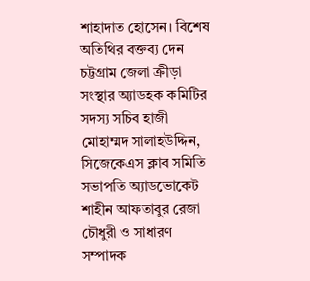শাহাদাত হোসেন। বিশেষ অতিথির বক্তব্য দেন চট্টগ্রাম জেলা ক্রীড়া সংস্থার অ্যাডহক কমিটির সদস্য সচিব হাজী মোহাম্মদ সালাহউদ্দিন, সিজেকেএস ক্লাব সমিতি সভাপতি অ্যাডভোকেট শাহীন আফতাবুর রেজা চৌধুরী ও সাধারণ সম্পাদক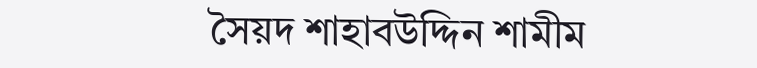সৈয়দ শাহাবউদ্দিন শামীম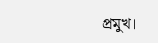প্রমুখ।